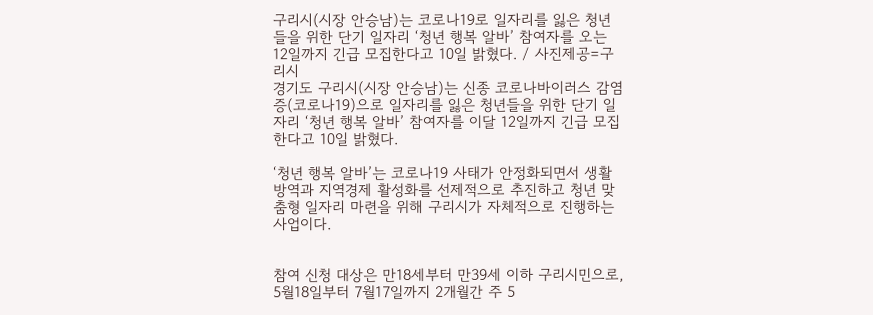구리시(시장 안승남)는 코로나19로 일자리를 잃은 청년들을 위한 단기 일자리 ‘청년 행복 알바’ 참여자를 오는 12일까지 긴급 모집한다고 10일 밝혔다. / 사진제공=구리시
경기도 구리시(시장 안승남)는 신종 코로나바이러스 감염증(코로나19)으로 일자리를 잃은 청년들을 위한 단기 일자리 ‘청년 행복 알바’ 참여자를 이달 12일까지 긴급 모집한다고 10일 밝혔다.

‘청년 행복 알바’는 코로나19 사태가 안정화되면서 생활방역과 지역경제 활성화를 선제적으로 추진하고 청년 맞춤형 일자리 마련을 위해 구리시가 자체적으로 진행하는 사업이다.


참여 신청 대상은 만18세부터 만39세 이하 구리시민으로, 5월18일부터 7월17일까지 2개월간 주 5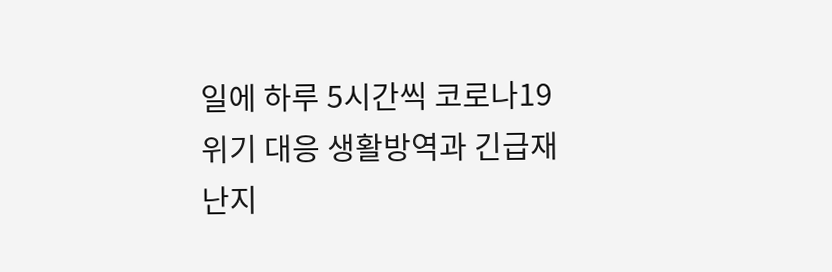일에 하루 5시간씩 코로나19 위기 대응 생활방역과 긴급재난지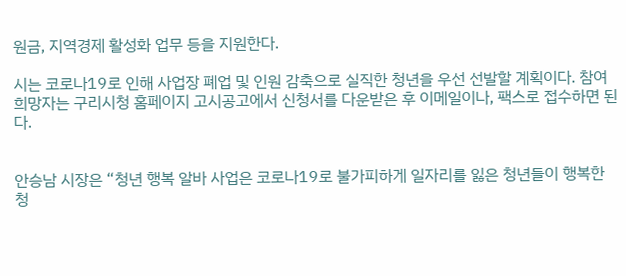원금, 지역경제 활성화 업무 등을 지원한다.

시는 코로나19로 인해 사업장 폐업 및 인원 감축으로 실직한 청년을 우선 선발할 계획이다. 참여희망자는 구리시청 홈페이지 고시공고에서 신청서를 다운받은 후 이메일이나, 팩스로 접수하면 된다.


안승남 시장은 “청년 행복 알바 사업은 코로나19로 불가피하게 일자리를 잃은 청년들이 행복한 청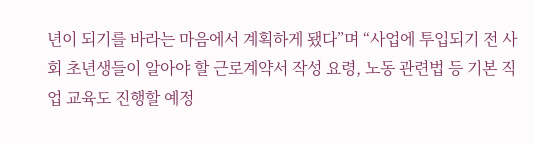년이 되기를 바라는 마음에서 계획하게 됐다”며 “사업에 투입되기 전 사회 초년생들이 알아야 할 근로계약서 작성 요령, 노동 관련법 등 기본 직업 교육도 진행할 예정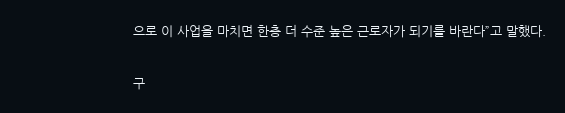으로 이 사업을 마치면 한층 더 수준 높은 근로자가 되기를 바란다”고 말했다.

구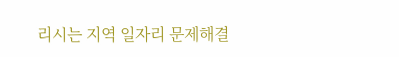리시는 지역 일자리 문제해결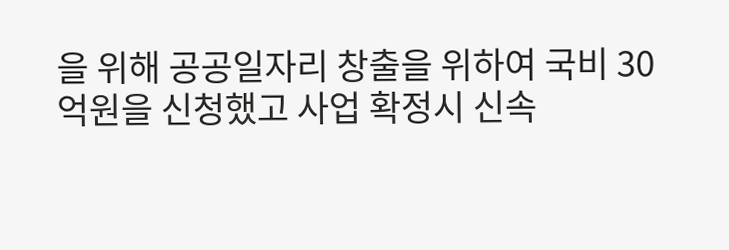을 위해 공공일자리 창출을 위하여 국비 30억원을 신청했고 사업 확정시 신속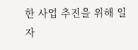한 사업 추진을 위해 일자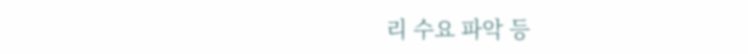리 수요 파악 등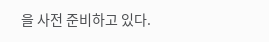을 사전 준비하고 있다.